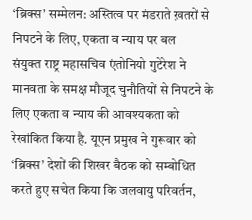‘ब्रिक्स’ सम्मेलन: अस्तित्व पर मंडराते ख़तरों से निपटने के लिए, एकता व न्याय पर बल
संयुक्त राष्ट्र महासचिव एंतोनियो गुटेरेश ने मानवता के समक्ष मौजूद चुनौतियों से निपटने के लिए एकता व न्याय की आवश्यकता को रेखांकित किया है. यूएन प्रमुख ने गुरूवार को ‘ब्रिक्स’ देशों की शिखर बैठक को सम्बोधित करते हुए सचेत किया कि जलवायु परिवर्तन,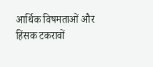आर्थिक विषमताओं और हिंसक टकरावों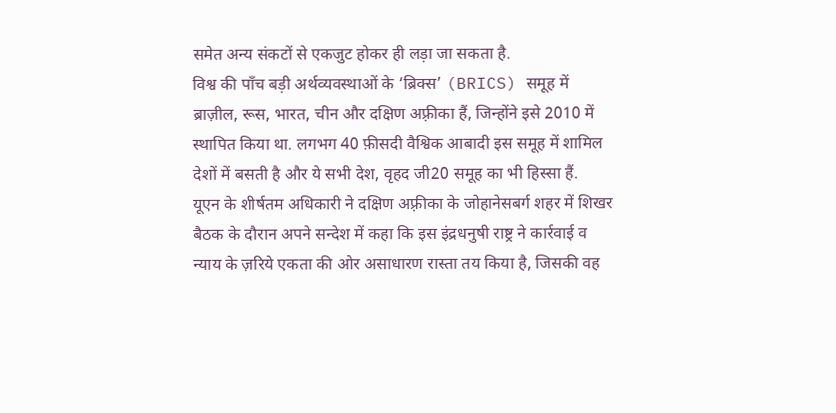समेत अन्य संकटों से एकजुट होकर ही लड़ा जा सकता है.
विश्व की पाँच बड़ी अर्थव्यवस्थाओं के ‘ब्रिक्स’ (BRICS) समूह में ब्राज़ील, रूस, भारत, चीन और दक्षिण अफ़्रीका हैं, जिन्होंने इसे 2010 में स्थापित किया था. लगभग 40 फ़ीसदी वैश्विक आबादी इस समूह में शामिल देशों में बसती है और ये सभी देश, वृहद जी20 समूह का भी हिस्सा हैं.
यूएन के शीर्षतम अधिकारी ने दक्षिण अफ़्रीका के जोहानेसबर्ग शहर में शिखर बैठक के दौरान अपने सन्देश में कहा कि इस इंद्रधनुषी राष्ट्र ने कार्रवाई व न्याय के ज़रिये एकता की ओर असाधारण रास्ता तय किया है, जिसकी वह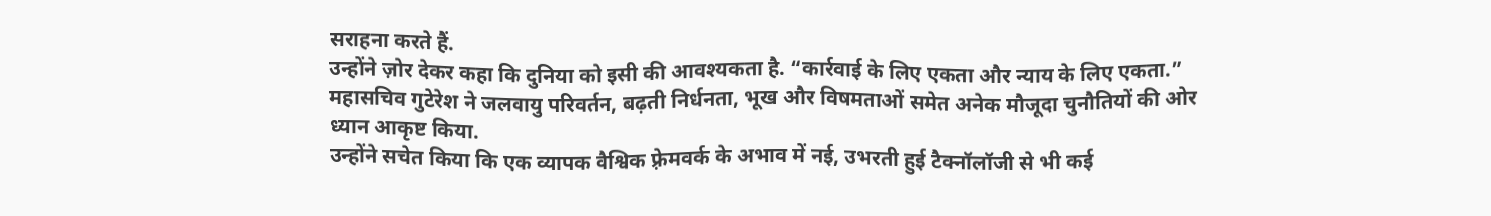सराहना करते हैं.
उन्होंने ज़ोर देकर कहा कि दुनिया को इसी की आवश्यकता है. “कार्रवाई के लिए एकता और न्याय के लिए एकता.”
महासचिव गुटेरेश ने जलवायु परिवर्तन, बढ़ती निर्धनता, भूख और विषमताओं समेत अनेक मौजूदा चुनौतियों की ओर ध्यान आकृष्ट किया.
उन्होंने सचेत किया कि एक व्यापक वैश्विक फ़्रेमवर्क के अभाव में नई, उभरती हुई टैक्नॉलॉजी से भी कई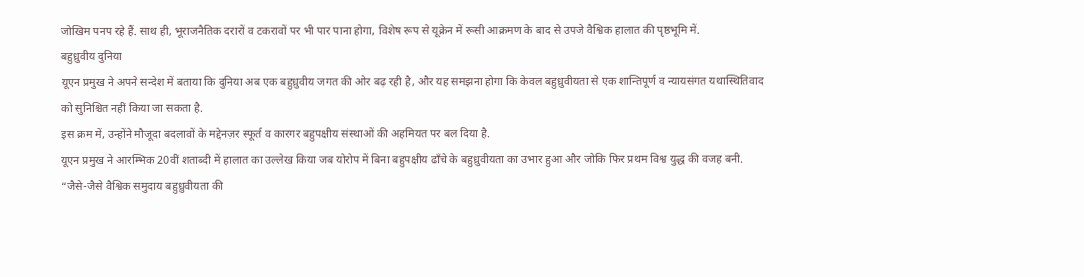जोखिम पनप रहे हैं. साथ ही, भूराजनैतिक दरारों व टकरावों पर भी पार पाना होगा, विशेष रूप से यूक्रेन में रूसी आक्रमण के बाद से उपजे वैश्विक हालात की पृष्ठभूमि में.
बहुध्रुवीय दुनिया
यूएन प्रमुख ने अपने सन्देश में बताया कि दुनिया अब एक बहुध्रुवीय जगत की ओर बढ़ रही है, और यह समझना होगा कि केवल बहुध्रुवीयता से एक शान्तिपूर्ण व न्यायसंगत यथास्थितिवाद को सुनिश्चित नहीं किया जा सकता है.
इस क्रम में, उन्होंने मौजूदा बदलावों के मद्देनज़र स्फूर्त व कारगर बहुपक्षीय संस्थाओं की अहमियत पर बल दिया है.
यूएन प्रमुख ने आरम्भिक 20वीं शताब्दी में हालात का उल्लेख किया जब योरोप में बिना बहुपक्षीय ढाँचे के बहुध्रुवीयता का उभार हुआ और जोकि फिर प्रथम विश्व युद्ध की वजह बनी.
“जैसे-जैसे वैश्विक समुदाय बहुध्रुवीयता की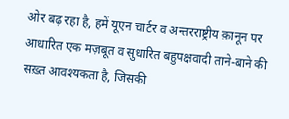ओर बढ़ रहा है, हमें यूएन चार्टर व अन्तरराष्ट्रीय क़ानून पर आधारित एक मज़बूत व सुधारित बहुपक्षवादी ताने-बाने की सख़्त आवश्यकता है, जिसकी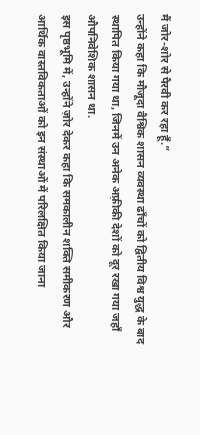मैं जोर-शोर से पैरवी कर रहा हूँ.”
उन्होंने कहा कि मौजूदा वैश्विक शासन व्यवस्था ढाँचों को द्वितीय विश्व युद्ध के बाद स्थापित किया गया था, जिनमें उन अनेक अफ़्रीकी देशों को दूर रखा गया जहाँ औपनिवेशिक शासन था.
इस पृष्ठभूमि में, उन्होंने ज़ोर देकर कहा कि समकालीन शक्ति समीकरण और आर्थिक वास्तविकताओं को इन संस्थाओं में परिलक्षित किया जाना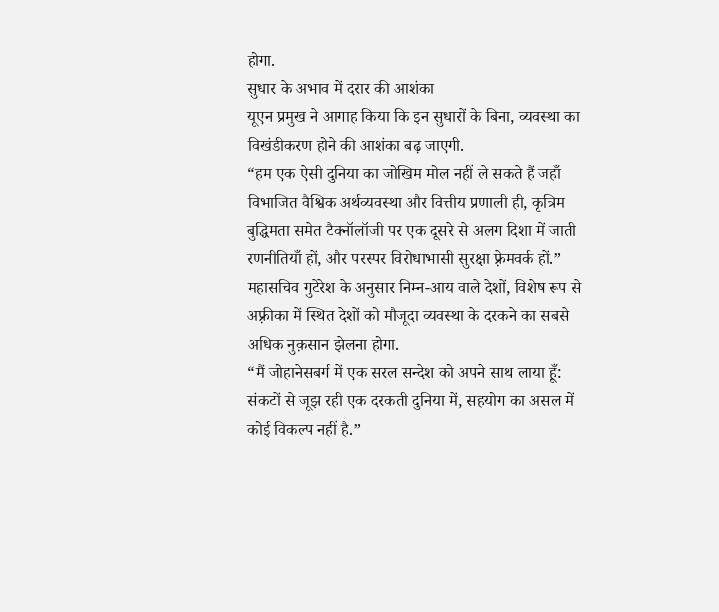होगा.
सुधार के अभाव में दरार की आशंका
यूएन प्रमुख ने आगाह किया कि इन सुधारों के बिना, व्यवस्था का विखंडीकरण होने की आशंका बढ़ जाएगी.
“हम एक ऐसी दुनिया का जोखिम मोल नहीं ले सकते हैं जहाँ विभाजित वैश्विक अर्थव्यवस्था और वित्तीय प्रणाली ही, कृत्रिम बुद्धिमता समेत टैक्नॉलॉजी पर एक दूसरे से अलग दिशा में जाती रणनीतियाँ हों, और परस्पर विरोधाभासी सुरक्षा फ़्रेमवर्क हों.”
महासचिव गुटेरेश के अनुसार निम्न-आय वाले देशों, विशेष रूप से अफ़्रीका में स्थित देशों को मौजूदा व्यवस्था के दरकने का सबसे अधिक नुक़सान झेलना होगा.
“मैं जोहानेसबर्ग में एक सरल सन्देश को अपने साथ लाया हूँ: संकटों से जूझ रही एक दरकती दुनिया में, सहयोग का असल में कोई विकल्प नहीं है.”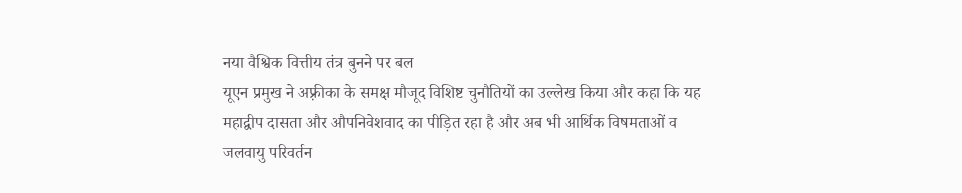नया वैश्विक वित्तीय तंत्र बुनने पर बल
यूएन प्रमुख ने अफ़्रीका के समक्ष मौजूद विशिष्ट चुनौतियों का उल्लेख किया और कहा कि यह महाद्वीप दासता और औपनिवेशवाद का पीड़ित रहा है और अब भी आर्थिक विषमताओं व जलवायु परिवर्तन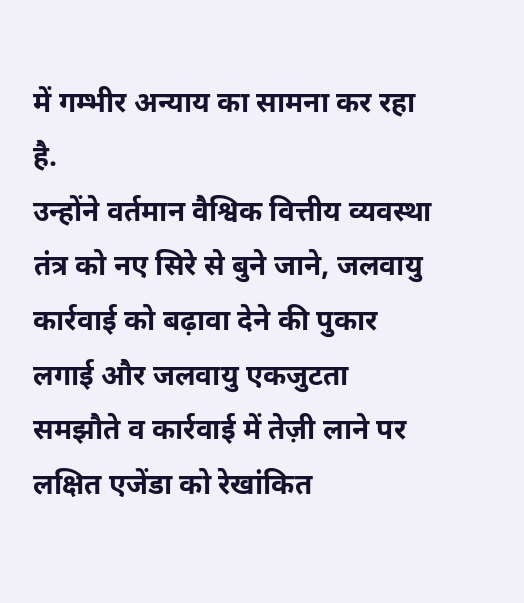में गम्भीर अन्याय का सामना कर रहा है.
उन्होंने वर्तमान वैश्विक वित्तीय व्यवस्था तंत्र को नए सिरे से बुने जाने, जलवायु कार्रवाई को बढ़ावा देने की पुकार लगाई और जलवायु एकजुटता समझौते व कार्रवाई में तेज़ी लाने पर लक्षित एजेंडा को रेखांकित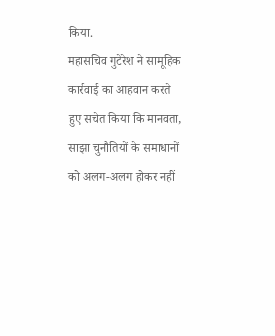किया.
महासचिव गुटेरेश ने सामूहिक कार्रवाई का आहवान करते हुए सचेत किया कि मानवता, साझा चुनौतियों के समाधानों को अलग-अलग होकर नहीं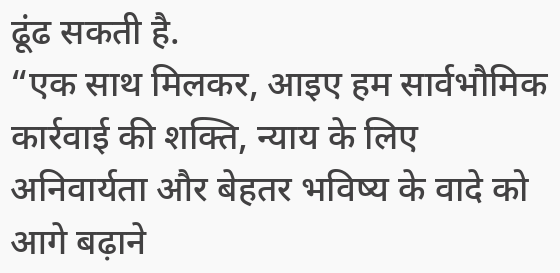ढूंढ सकती है.
“एक साथ मिलकर, आइए हम सार्वभौमिक कार्रवाई की शक्ति, न्याय के लिए अनिवार्यता और बेहतर भविष्य के वादे को आगे बढ़ाने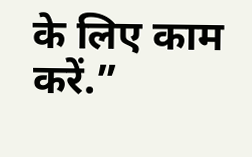के लिए काम करें.”